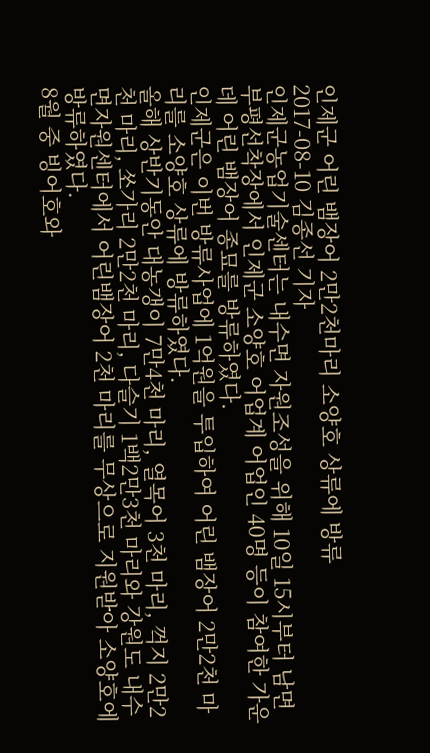인제군 어린 뱀장어 2만2천마리 소양호 상류에 방류
2017-08-10 김종선 기자
인제군농업기술센터는 내수면 자원조성을 위해 10일 15시부터 남면 부평선착장에서 인제군 소양호 어업계 어업인 40명 등이 참여한 가운데 어린 뱀장어 종묘를 방류하였다.
인제군은 이번 방류사업에 1억원을 투입하여 어린 뱀장어 2만2천 마리를 소양호 상류에 방류하였다.
올해 상반기동안 대농갱이 7만4천 마리, 열목어 3천 마리, 꺽지 2만2천 마리, 쏘가리 2만2천 마리, 다슬기 1백2만3천 마리와 강원도 내수면자원센터에서 어린뱀장어 2천 마리를 무상으로 지원받아 소양호에 방류하였다.
8월 중 빙어호와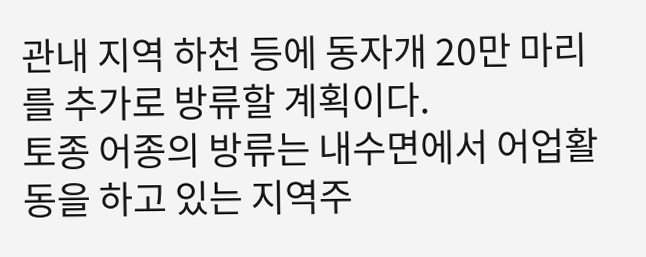관내 지역 하천 등에 동자개 20만 마리를 추가로 방류할 계획이다.
토종 어종의 방류는 내수면에서 어업활동을 하고 있는 지역주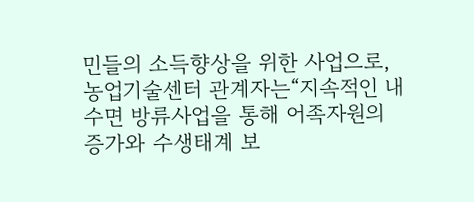민들의 소득향상을 위한 사업으로, 농업기술센터 관계자는“지속적인 내수면 방류사업을 통해 어족자원의 증가와 수생태계 보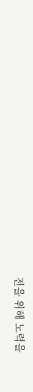전을 위해 노력을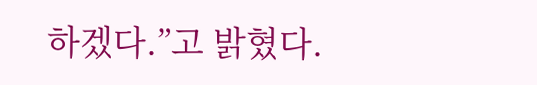하겠다.”고 밝혔다.